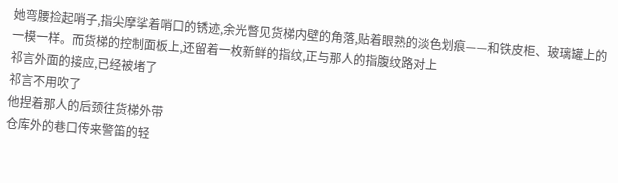她弯腰捡起哨子,指尖摩挲着哨口的锈迹,余光瞥见货梯内壁的角落,贴着眼熟的淡色划痕——和铁皮柜、玻璃罐上的一模一样。而货梯的控制面板上,还留着一枚新鲜的指纹,正与那人的指腹纹路对上
祁言外面的接应,已经被堵了
祁言不用吹了
他捏着那人的后颈往货梯外带
仓库外的巷口传来警笛的轻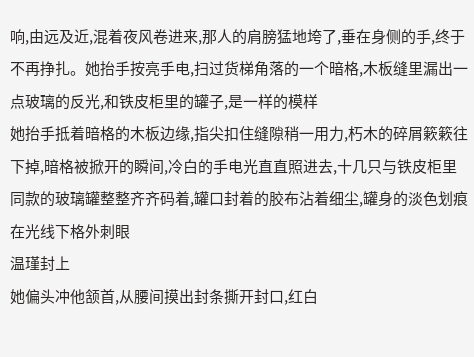响,由远及近,混着夜风卷进来,那人的肩膀猛地垮了,垂在身侧的手,终于不再挣扎。她抬手按亮手电,扫过货梯角落的一个暗格,木板缝里漏出一点玻璃的反光,和铁皮柜里的罐子,是一样的模样
她抬手抵着暗格的木板边缘,指尖扣住缝隙稍一用力,朽木的碎屑簌簌往下掉,暗格被掀开的瞬间,冷白的手电光直直照进去,十几只与铁皮柜里同款的玻璃罐整整齐齐码着,罐口封着的胶布沾着细尘,罐身的淡色划痕在光线下格外刺眼
温瑾封上
她偏头冲他颔首,从腰间摸出封条撕开封口,红白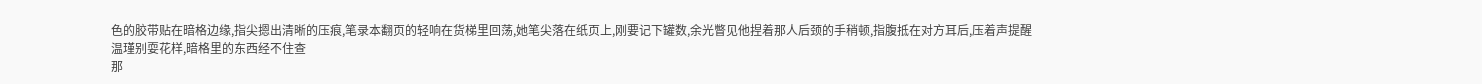色的胶带贴在暗格边缘,指尖摁出清晰的压痕,笔录本翻页的轻响在货梯里回荡,她笔尖落在纸页上,刚要记下罐数,余光瞥见他捏着那人后颈的手稍顿,指腹抵在对方耳后,压着声提醒
温瑾别耍花样,暗格里的东西经不住查
那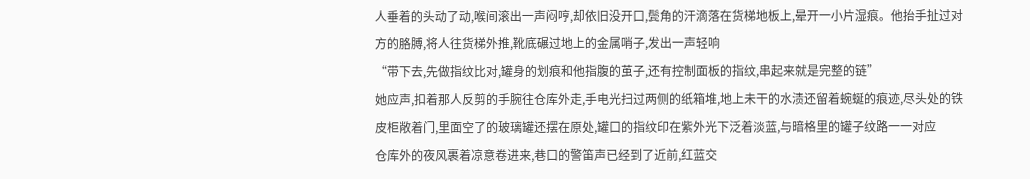人垂着的头动了动,喉间滚出一声闷哼,却依旧没开口,鬓角的汗滴落在货梯地板上,晕开一小片湿痕。他抬手扯过对方的胳膊,将人往货梯外推,靴底碾过地上的金属哨子,发出一声轻响
“带下去,先做指纹比对,罐身的划痕和他指腹的茧子,还有控制面板的指纹,串起来就是完整的链”
她应声,扣着那人反剪的手腕往仓库外走,手电光扫过两侧的纸箱堆,地上未干的水渍还留着蜿蜒的痕迹,尽头处的铁皮柜敞着门,里面空了的玻璃罐还摆在原处,罐口的指纹印在紫外光下泛着淡蓝,与暗格里的罐子纹路一一对应
仓库外的夜风裹着凉意卷进来,巷口的警笛声已经到了近前,红蓝交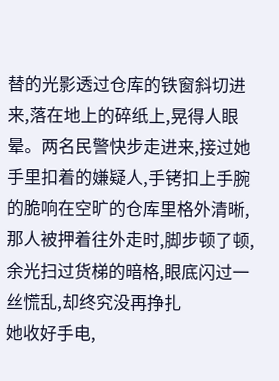替的光影透过仓库的铁窗斜切进来,落在地上的碎纸上,晃得人眼晕。两名民警快步走进来,接过她手里扣着的嫌疑人,手铐扣上手腕的脆响在空旷的仓库里格外清晰,那人被押着往外走时,脚步顿了顿,余光扫过货梯的暗格,眼底闪过一丝慌乱,却终究没再挣扎
她收好手电,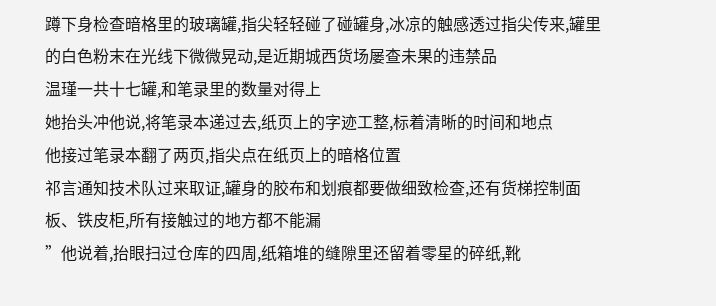蹲下身检查暗格里的玻璃罐,指尖轻轻碰了碰罐身,冰凉的触感透过指尖传来,罐里的白色粉末在光线下微微晃动,是近期城西货场屡查未果的违禁品
温瑾一共十七罐,和笔录里的数量对得上
她抬头冲他说,将笔录本递过去,纸页上的字迹工整,标着清晰的时间和地点
他接过笔录本翻了两页,指尖点在纸页上的暗格位置
祁言通知技术队过来取证,罐身的胶布和划痕都要做细致检查,还有货梯控制面板、铁皮柜,所有接触过的地方都不能漏
”他说着,抬眼扫过仓库的四周,纸箱堆的缝隙里还留着零星的碎纸,靴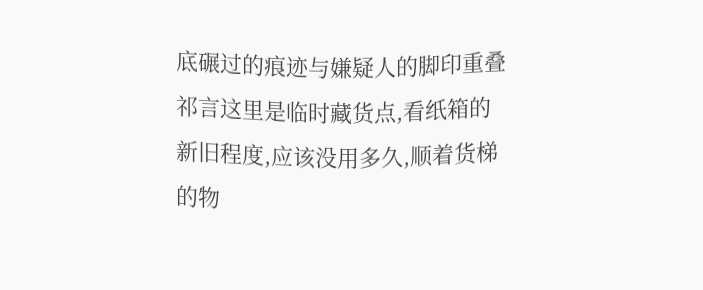底碾过的痕迹与嫌疑人的脚印重叠
祁言这里是临时藏货点,看纸箱的新旧程度,应该没用多久,顺着货梯的物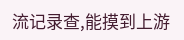流记录查,能摸到上游